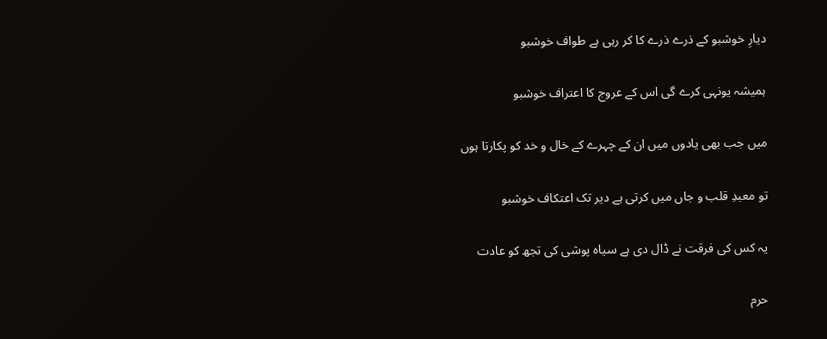دیارِ خوشبو کے ذرے ذرے کا کر رہی ہے طواف خوشبو

ہمیشہ یونہی کرے گی اس کے عروج کا اعتراف خوشبو

میں جب بھی یادوں میں ان کے چہرے کے خال و خد کو پکارتا ہوں

تو معبدِ قلب و جاں میں کرتی ہے دیر تک اعتکاف خوشبو

یہ کس کی فرقت نے ڈال دی ہے سیاہ پوشی کی تجھ کو عادت

حرم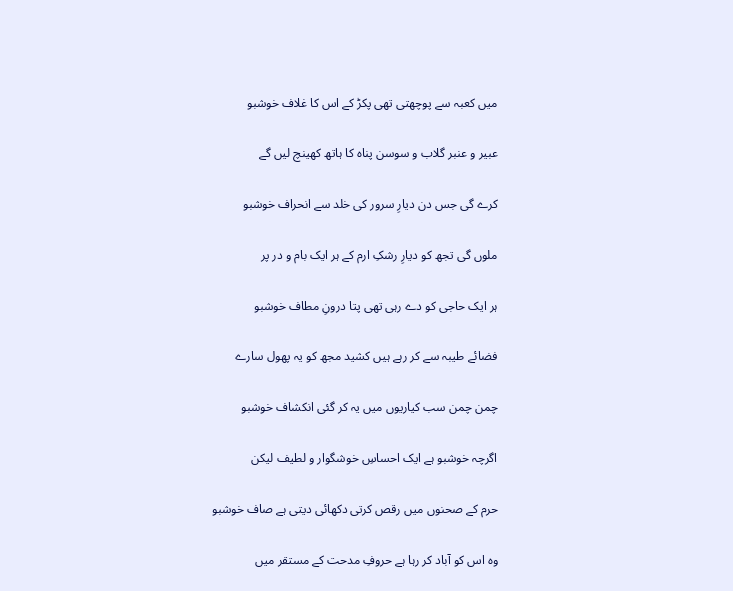میں کعبہ سے پوچھتی تھی پکڑ کے اس کا غلاف خوشبو

عبیر و عنبر گلاب و سوسن پناہ کا ہاتھ کھینچ لیں گے

کرے گی جس دن دیارِ سرور کی خلد سے انحراف خوشبو

ملوں گی تجھ کو دیارِ رشکِ ارم کے ہر ایک بام و در پر

ہر ایک حاجی کو دے رہی تھی پتا درونِ مطاف خوشبو

فضائے طیبہ سے کر رہے ہیں کشید مجھ کو یہ پھول سارے

چمن چمن سب کیاریوں میں یہ کر گئی انکشاف خوشبو

اگرچہ خوشبو ہے ایک احساسِ خوشگوار و لطیف لیکن

حرم کے صحنوں میں رقص کرتی دکھائی دیتی ہے صاف خوشبو

وہ اس کو آباد کر رہا ہے حروفِ مدحت کے مستقر میں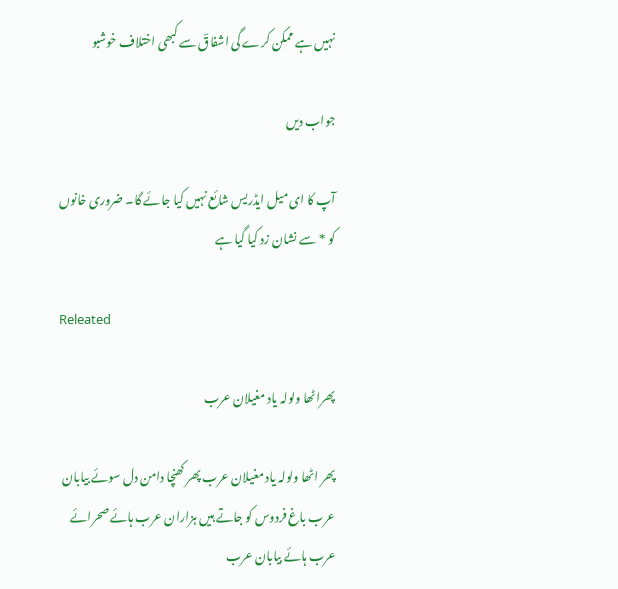نہیں ہے ممکن کرے گی اشفاقؔ سے کبھی اختلاف خوشبو

جواب دیں

آپ کا ای میل ایڈریس شائع نہیں کیا جائے گا۔ ضروری خانوں کو * سے نشان زد کیا گیا ہے

Releated

پھراٹھا ولولہ یاد مغیلان عرب

پھر اٹھا ولولہ یاد مغیلان عرب پھر کھنچا دامن دل سوئے بیابان عرب باغ فردوس کو جاتے ہیں ہزاران عرب ہائے صحرائے عرب ہائے بیابان عرب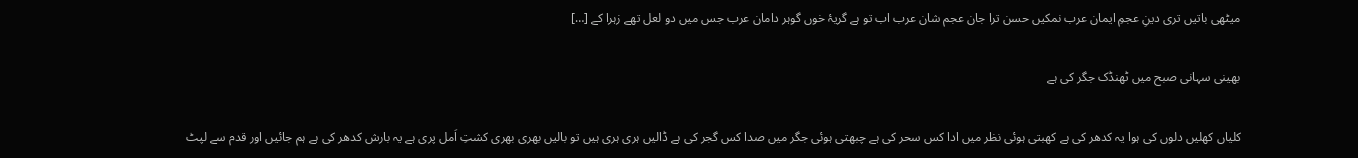میٹھی باتیں تری دینِ عجمِ ایمان عرب نمکیں حسن ترا جان عجم شان عرب اب تو ہے گریۂ خوں گوہر دامان عرب جس میں دو لعل تھے زہرا کے […]

بھینی سہانی صبح میں ٹھنڈک جگر کی ہے

کلیاں کھلیں دلوں کی ہوا یہ کدھر کی ہے کھبتی ہوئی نظر میں ادا کس سحر کی ہے چبھتی ہوئی جگر میں صدا کس گجر کی ہے ڈالیں ہری ہری ہیں تو بالیں بھری بھری کشتِ اَمل پری ہے یہ بارش کدھر کی ہے ہم جائیں اور قدم سے لپٹ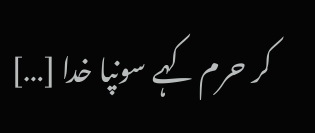کر حرم کہے سونپا خدا […]